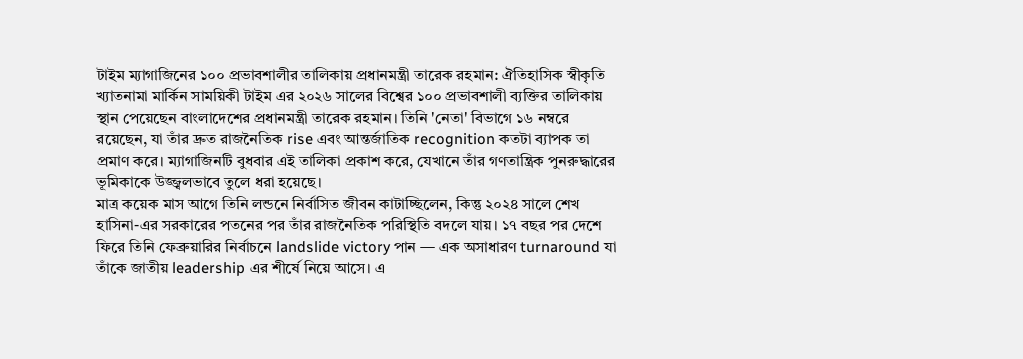টাইম ম্যাগাজিনের ১০০ প্রভাবশালীর তালিকায় প্রধানমন্ত্রী তারেক রহমান: ঐতিহাসিক স্বীকৃতি
খ্যাতনামা মার্কিন সাময়িকী টাইম এর ২০২৬ সালের বিশ্বের ১০০ প্রভাবশালী ব্যক্তির তালিকায় স্থান পেয়েছেন বাংলাদেশের প্রধানমন্ত্রী তারেক রহমান। তিনি 'নেতা' বিভাগে ১৬ নম্বরে রয়েছেন, যা তাঁর দ্রুত রাজনৈতিক rise এবং আন্তর্জাতিক recognition কতটা ব্যাপক তা প্রমাণ করে। ম্যাগাজিনটি বুধবার এই তালিকা প্রকাশ করে, যেখানে তাঁর গণতান্ত্রিক পুনরুদ্ধারের ভূমিকাকে উজ্জ্বলভাবে তুলে ধরা হয়েছে।
মাত্র কয়েক মাস আগে তিনি লন্ডনে নির্বাসিত জীবন কাটাচ্ছিলেন, কিন্তু ২০২৪ সালে শেখ হাসিনা-এর সরকারের পতনের পর তাঁর রাজনৈতিক পরিস্থিতি বদলে যায়। ১৭ বছর পর দেশে ফিরে তিনি ফেব্রুয়ারির নির্বাচনে landslide victory পান — এক অসাধারণ turnaround যা তাঁকে জাতীয় leadership এর শীর্ষে নিয়ে আসে। এ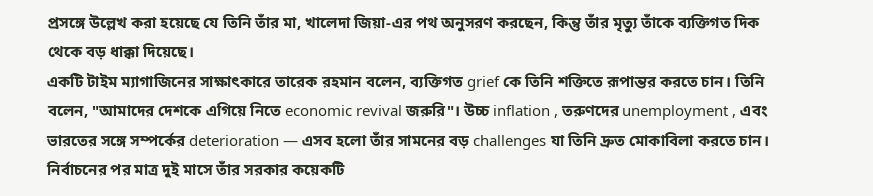প্রসঙ্গে উল্লেখ করা হয়েছে যে তিনি তাঁর মা, খালেদা জিয়া-এর পথ অনুসরণ করছেন, কিন্তু তাঁর মৃত্যু তাঁকে ব্যক্তিগত দিক থেকে বড় ধাক্কা দিয়েছে।
একটি টাইম ম্যাগাজিনের সাক্ষাৎকারে তারেক রহমান বলেন, ব্যক্তিগত grief কে তিনি শক্তিতে রূপান্তর করতে চান। তিনি বলেন, "আমাদের দেশকে এগিয়ে নিতে economic revival জরুরি"। উচ্চ inflation , তরুণদের unemployment , এবং ভারতের সঙ্গে সম্পর্কের deterioration — এসব হলো তাঁর সামনের বড় challenges যা তিনি দ্রুত মোকাবিলা করতে চান।
নির্বাচনের পর মাত্র দুই মাসে তাঁর সরকার কয়েকটি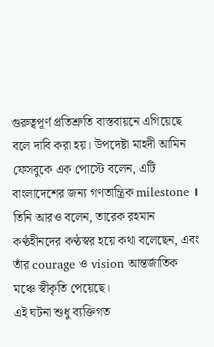গুরুত্বপূর্ণ প্রতিশ্রুতি বাস্তবায়নে এগিয়েছে বলে দাবি করা হয়। উপদেষ্টা মাহদী আমিন ফেসবুকে এক পোস্টে বলেন, এটি বাংলাদেশের জন্য গণতান্ত্রিক milestone । তিনি আরও বলেন, তারেক রহমান কণ্ঠহীনদের কণ্ঠস্বর হয়ে কথা বলেছেন, এবং তাঁর courage ও vision আন্তর্জাতিক মঞ্চে স্বীকৃতি পেয়েছে।
এই ঘটনা শুধু ব্যক্তিগত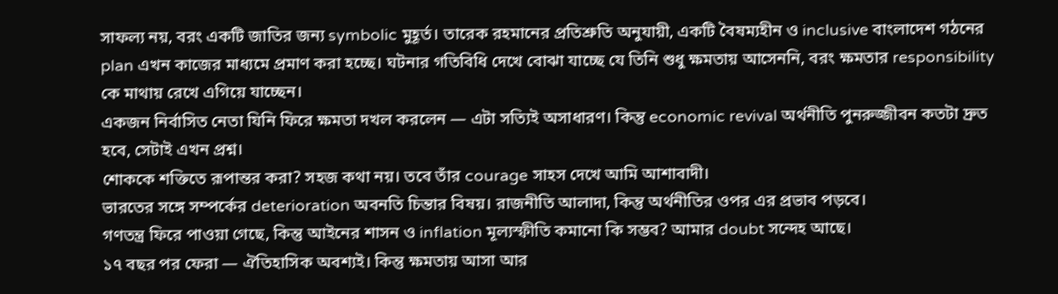সাফল্য নয়, বরং একটি জাতির জন্য symbolic মুহূর্ত। তারেক রহমানের প্রতিশ্রুতি অনুযায়ী, একটি বৈষম্যহীন ও inclusive বাংলাদেশ গঠনের plan এখন কাজের মাধ্যমে প্রমাণ করা হচ্ছে। ঘটনার গতিবিধি দেখে বোঝা যাচ্ছে যে তিনি শুধু ক্ষমতায় আসেননি, বরং ক্ষমতার responsibility কে মাথায় রেখে এগিয়ে যাচ্ছেন।
একজন নির্বাসিত নেতা যিনি ফিরে ক্ষমতা দখল করলেন — এটা সত্যিই অসাধারণ। কিন্তু economic revival অর্থনীতি পুনরুজ্জীবন কতটা দ্রুত হবে, সেটাই এখন প্রশ্ন।
শোককে শক্তিতে রূপান্তর করা? সহজ কথা নয়। তবে তাঁর courage সাহস দেখে আমি আশাবাদী।
ভারতের সঙ্গে সম্পর্কের deterioration অবনতি চিন্তার বিষয়। রাজনীতি আলাদা, কিন্তু অর্থনীতির ওপর এর প্রভাব পড়বে।
গণতন্ত্র ফিরে পাওয়া গেছে, কিন্তু আইনের শাসন ও inflation মূল্যস্ফীতি কমানো কি সম্ভব? আমার doubt সন্দেহ আছে।
১৭ বছর পর ফেরা — ঐতিহাসিক অবশ্যই। কিন্তু ক্ষমতায় আসা আর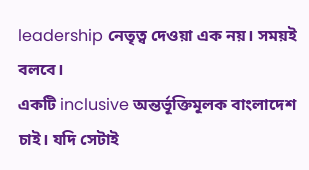leadership নেতৃত্ব দেওয়া এক নয়। সময়ই বলবে।
একটি inclusive অন্তর্ভূক্তিমূলক বাংলাদেশ চাই। যদি সেটাই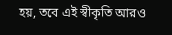হয়, তবে এই স্বীকৃতি আরও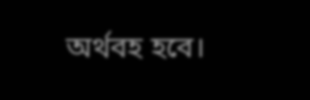অর্থবহ হবে।